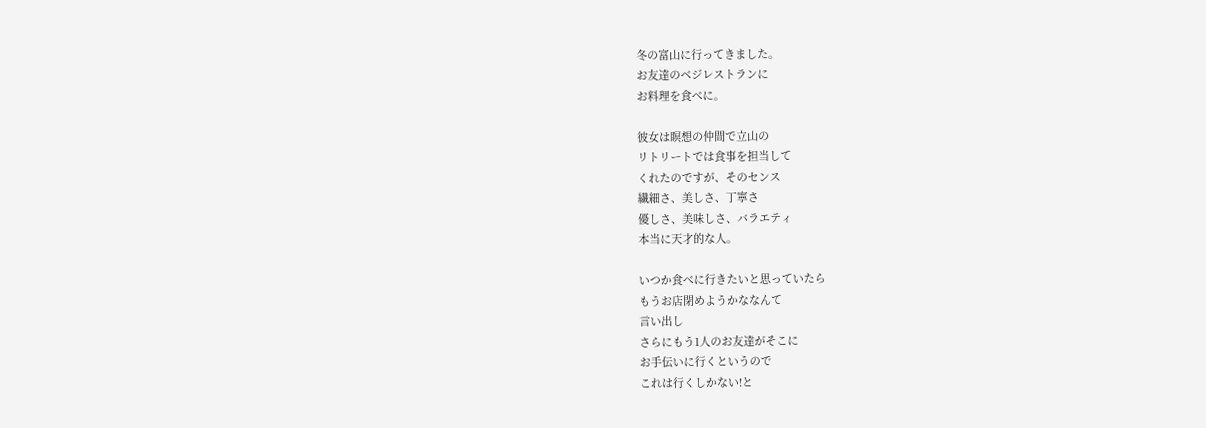冬の富山に行ってきました。
お友達のベジレストランに
お料理を食べに。

彼女は瞑想の仲間で立山の
リトリートでは食事を担当して
くれたのですが、そのセンス
繊細さ、美しさ、丁寧さ
優しさ、美味しさ、バラエティ
本当に天才的な人。

いつか食べに行きたいと思っていたら
もうお店閉めようかななんて
言い出し
さらにもう1人のお友達がそこに
お手伝いに行くというので
これは行くしかない!と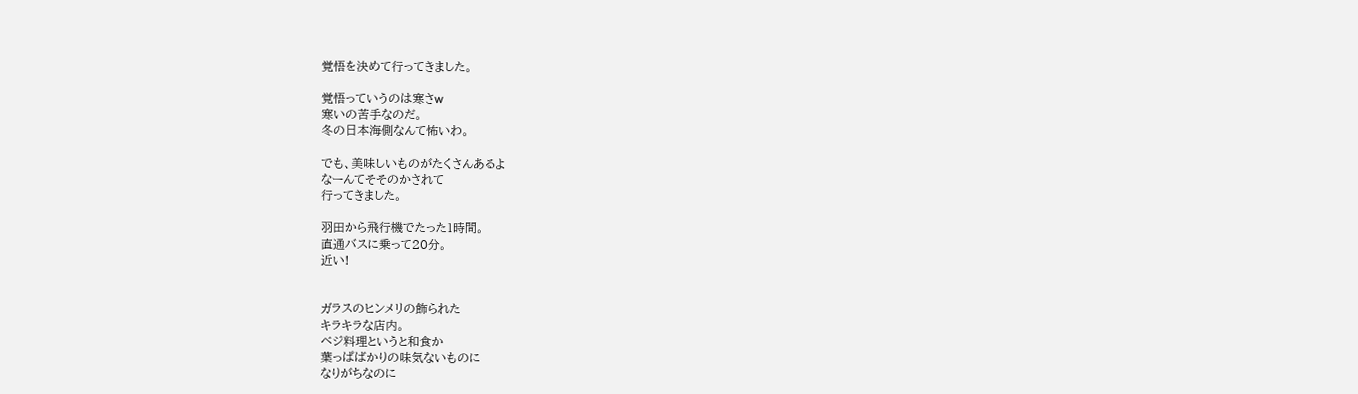覚悟を決めて行ってきました。

覚悟っていうのは寒さw
寒いの苦手なのだ。
冬の日本海側なんて怖いわ。

でも、美味しいものがたくさんあるよ
なーんてそそのかされて
行ってきました。

羽田から飛行機でたった1時間。
直通バスに乗って20分。
近い!


ガラスのヒンメリの飾られた
キラキラな店内。
ベジ料理というと和食か
葉っぱばかりの味気ないものに
なりがちなのに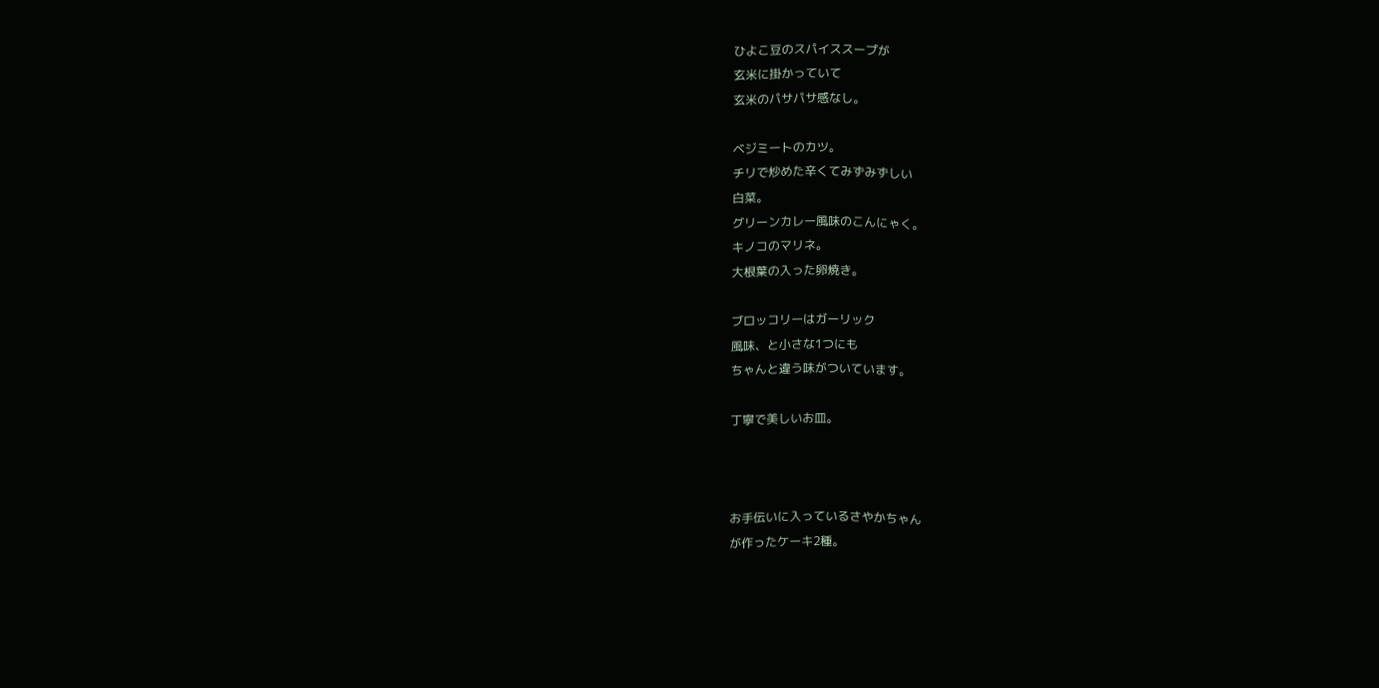ひよこ豆のスパイススープが
玄米に掛かっていて
玄米のパサパサ感なし。

ベジミートのカツ。
チリで炒めた辛くてみずみずしい
白菜。
グリーンカレー風味のこんにゃく。
キノコのマリネ。
大根葉の入った卵焼き。

ブロッコリーはガーリック
風味、と小さな1つにも
ちゃんと違う味がついています。

丁寧で美しいお皿。



お手伝いに入っているさやかちゃん
が作ったケーキ2種。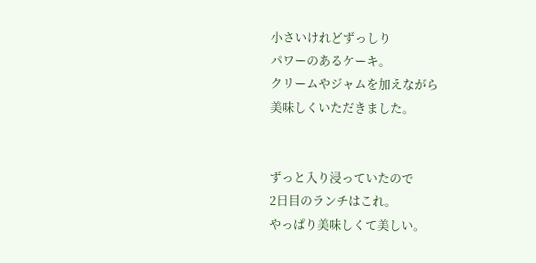小さいけれどずっしり
パワーのあるケーキ。
クリームやジャムを加えながら
美味しくいただきました。


ずっと入り浸っていたので
2日目のランチはこれ。
やっぱり美味しくて美しい。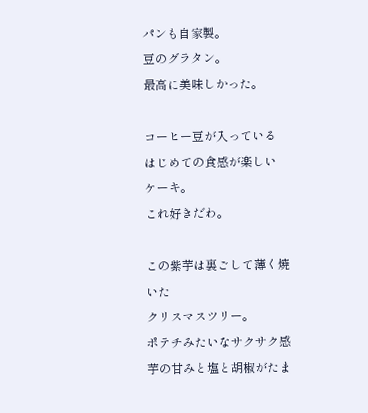パンも自家製。
豆のグラタン。
最高に美味しかった。

コーヒー豆が入っている
はじめての食感が楽しい
ケーキ。
これ好きだわ。

この紫芋は裏ごして薄く焼いた
クリスマスツリー。
ポテチみたいなサクサク感
芋の甘みと塩と胡椒がたま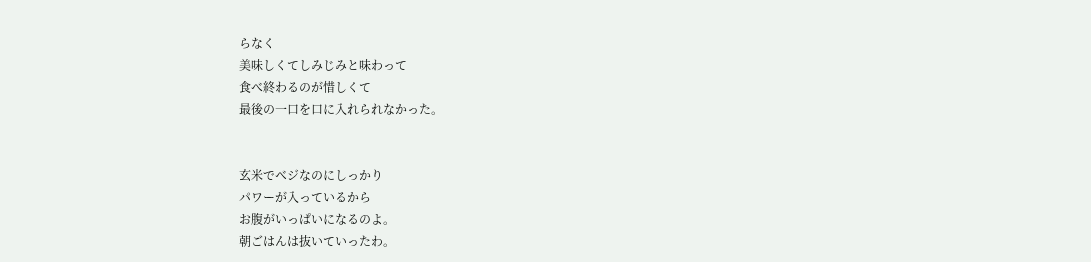らなく
美味しくてしみじみと味わって
食べ終わるのが惜しくて
最後の一口を口に入れられなかった。


玄米でベジなのにしっかり
パワーが入っているから
お腹がいっぱいになるのよ。
朝ごはんは抜いていったわ。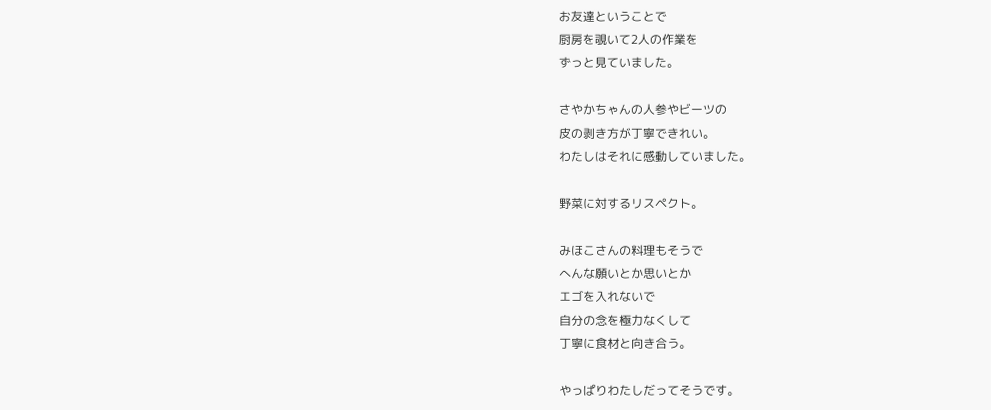お友達ということで
厨房を覗いて2人の作業を
ずっと見ていました。

さやかちゃんの人参やビーツの
皮の剥き方が丁寧できれい。
わたしはそれに感動していました。

野菜に対するリスペクト。

みほこさんの料理もそうで
へんな願いとか思いとか
エゴを入れないで
自分の念を極力なくして
丁寧に食材と向き合う。

やっぱりわたしだってそうです。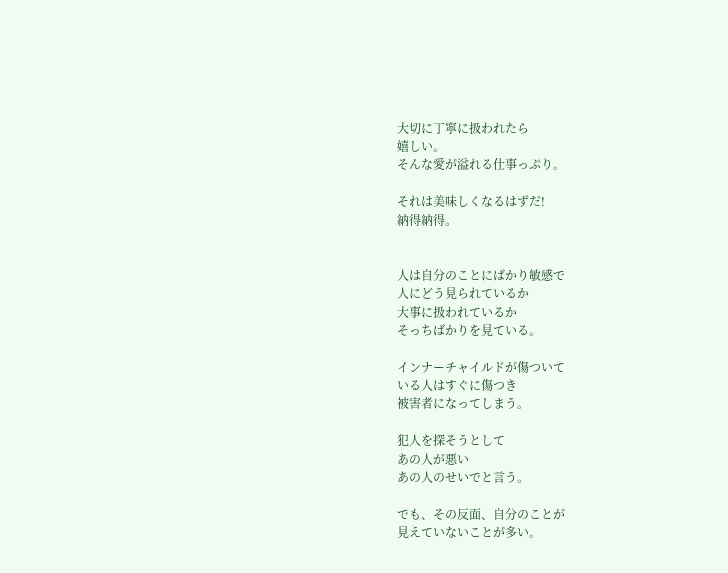大切に丁寧に扱われたら
嬉しい。
そんな愛が溢れる仕事っぷり。

それは美味しくなるはずだ!
納得納得。


人は自分のことにばかり敏感で
人にどう見られているか
大事に扱われているか
そっちばかりを見ている。

インナーチャイルドが傷ついて
いる人はすぐに傷つき
被害者になってしまう。

犯人を探そうとして
あの人が悪い
あの人のせいでと言う。

でも、その反面、自分のことが
見えていないことが多い。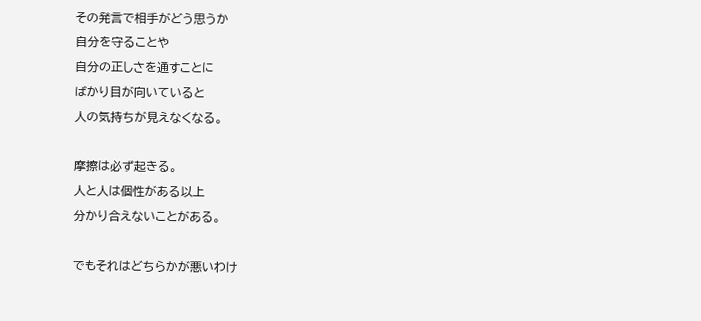その発言で相手がどう思うか
自分を守ることや
自分の正しさを通すことに
ばかり目が向いていると
人の気持ちが見えなくなる。

摩擦は必ず起きる。
人と人は個性がある以上
分かり合えないことがある。

でもそれはどちらかが悪いわけ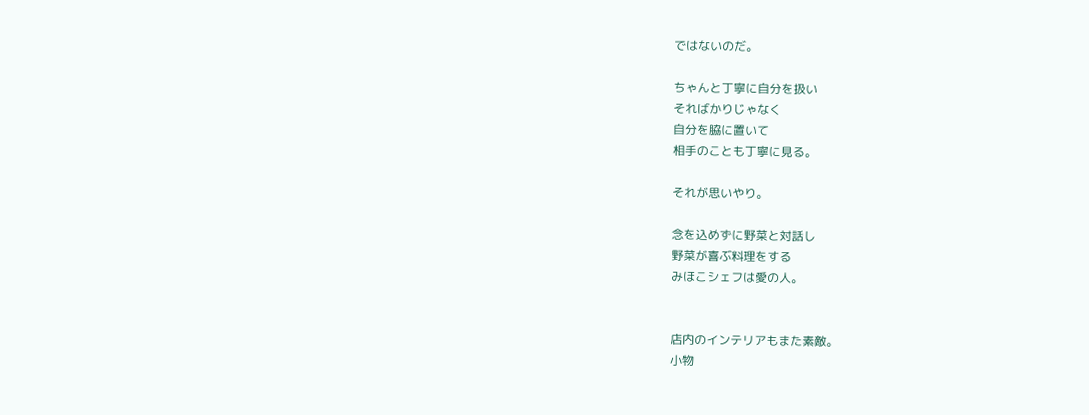ではないのだ。

ちゃんと丁寧に自分を扱い
そればかりじゃなく
自分を脇に置いて
相手のことも丁寧に見る。

それが思いやり。

念を込めずに野菜と対話し
野菜が喜ぶ料理をする
みほこシェフは愛の人。


店内のインテリアもまた素敵。
小物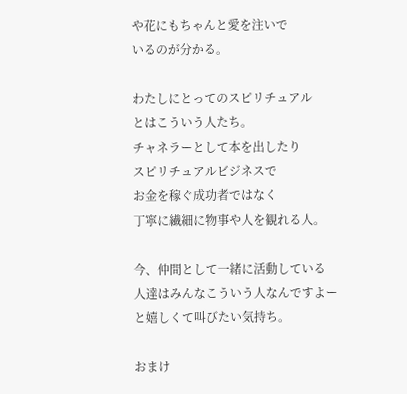や花にもちゃんと愛を注いで
いるのが分かる。

わたしにとってのスピリチュアル
とはこういう人たち。
チャネラーとして本を出したり
スピリチュアルビジネスで
お金を稼ぐ成功者ではなく
丁寧に繊細に物事や人を観れる人。

今、仲間として一緒に活動している
人達はみんなこういう人なんですよー
と嬉しくて叫びたい気持ち。

おまけ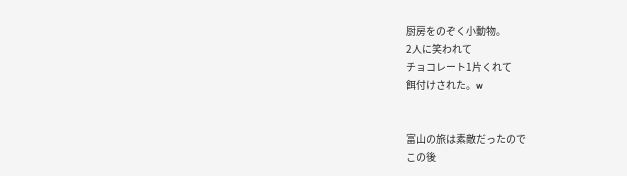厨房をのぞく小動物。
2人に笑われて
チョコレート1片くれて
餌付けされた。w


富山の旅は素敵だったので
この後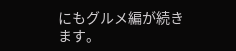にもグルメ編が続きます。